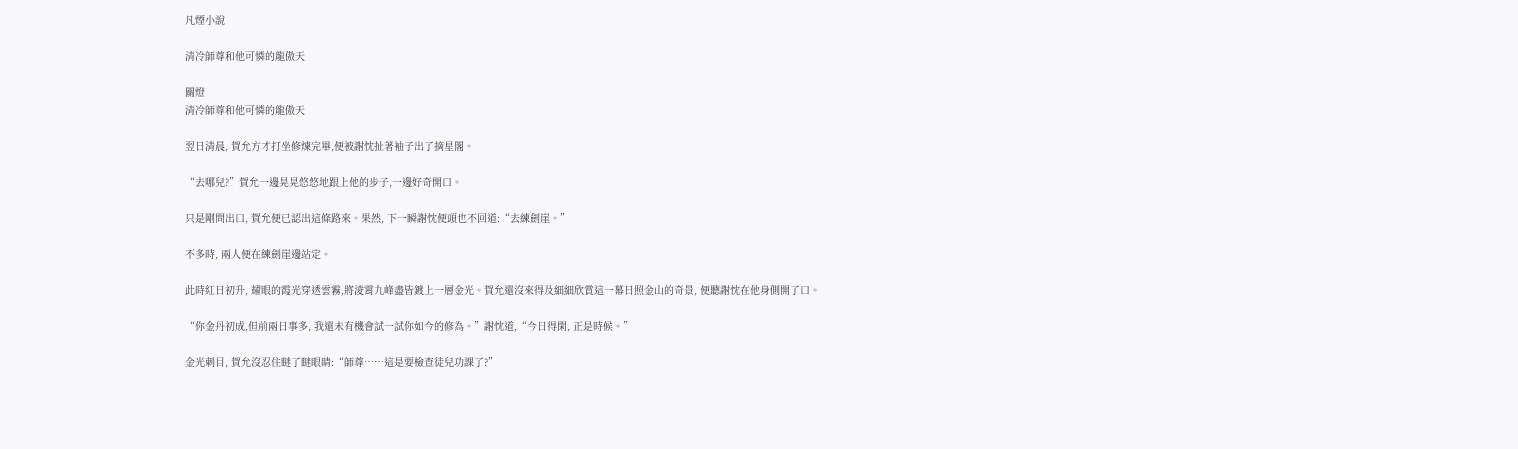凡煙小說

清冷師尊和他可憐的龍傲天

關燈
清冷師尊和他可憐的龍傲天

翌日清晨, 賀允方才打坐修煉完畢,便被謝忱扯著袖子出了摘星閣。

“去哪兒?”賀允一邊晃晃悠悠地跟上他的步子,一邊好奇開口。

只是剛問出口, 賀允便已認出這條路來。果然, 下一瞬謝忱便頭也不回道:“去練劍崖。”

不多時, 兩人便在練劍崖邊站定。

此時紅日初升, 耀眼的霞光穿透雲霧,將淩霄九峰盡皆鍍上一層金光。賀允還沒來得及細細欣賞這一幕日照金山的奇景, 便聽謝忱在他身側開了口。

“你金丹初成,但前兩日事多, 我還未有機會試一試你如今的修為。”謝忱道,“今日得閑, 正是時候。”

金光刺目, 賀允沒忍住瞇了瞇眼睛:“師尊……這是要檢查徒兒功課了?”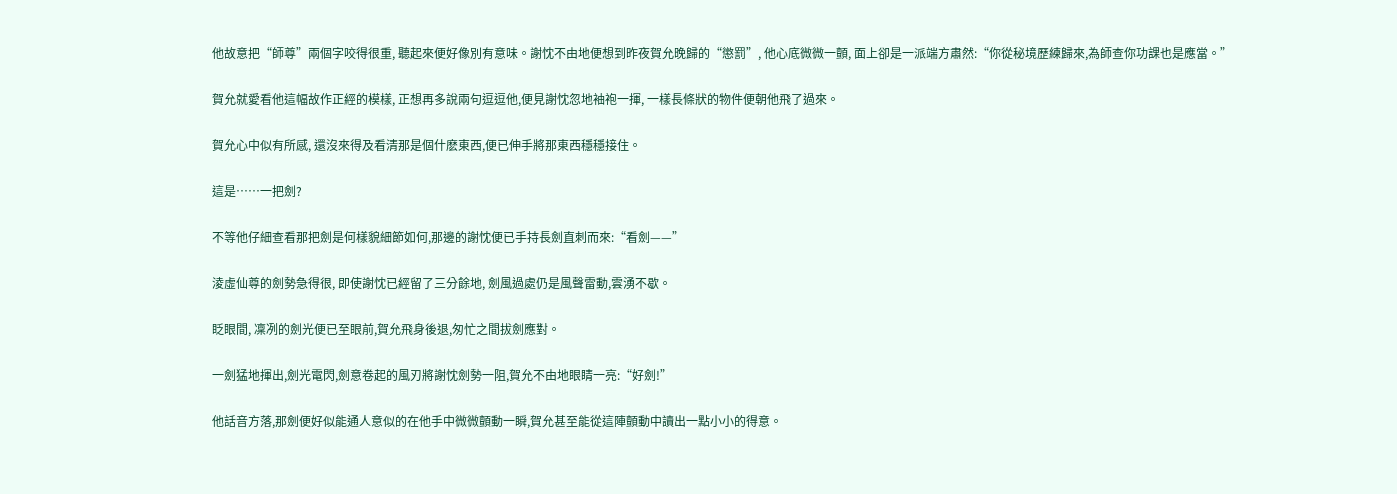他故意把“師尊”兩個字咬得很重, 聽起來便好像別有意味。謝忱不由地便想到昨夜賀允晚歸的“懲罰”, 他心底微微一顫, 面上卻是一派端方肅然:“你從秘境歷練歸來,為師查你功課也是應當。”

賀允就愛看他這幅故作正經的模樣, 正想再多說兩句逗逗他,便見謝忱忽地袖袍一揮, 一樣長條狀的物件便朝他飛了過來。

賀允心中似有所感, 還沒來得及看清那是個什麽東西,便已伸手將那東西穩穩接住。

這是……一把劍?

不等他仔細查看那把劍是何樣貌細節如何,那邊的謝忱便已手持長劍直刺而來:“看劍——”

淩虛仙尊的劍勢急得很, 即使謝忱已經留了三分餘地, 劍風過處仍是風聲雷動,雲湧不歇。

眨眼間, 凜冽的劍光便已至眼前,賀允飛身後退,匆忙之間拔劍應對。

一劍猛地揮出,劍光電閃,劍意卷起的風刃將謝忱劍勢一阻,賀允不由地眼睛一亮:“好劍!”

他話音方落,那劍便好似能通人意似的在他手中微微顫動一瞬,賀允甚至能從這陣顫動中讀出一點小小的得意。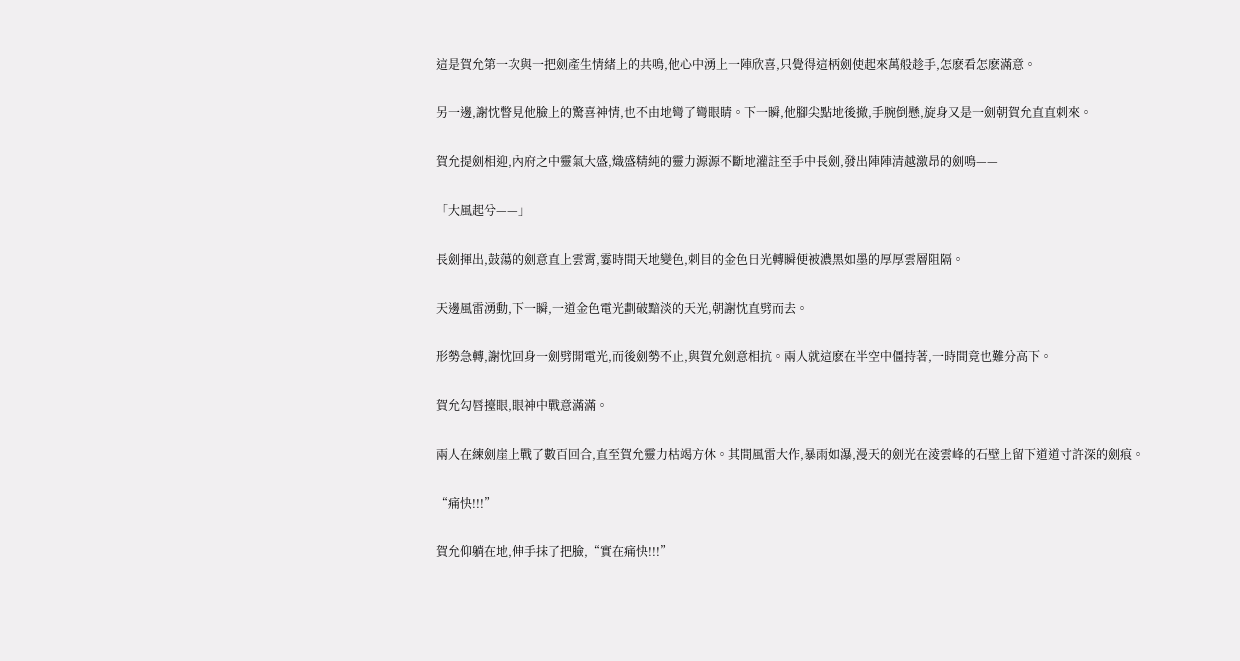這是賀允第一次與一把劍產生情緒上的共鳴,他心中湧上一陣欣喜,只覺得這柄劍使起來萬般趁手,怎麽看怎麽滿意。

另一邊,謝忱瞥見他臉上的驚喜神情,也不由地彎了彎眼睛。下一瞬,他腳尖點地後撤,手腕倒懸,旋身又是一劍朝賀允直直刺來。

賀允提劍相迎,內府之中靈氣大盛,熾盛精純的靈力源源不斷地灌註至手中長劍,發出陣陣清越激昂的劍鳴——

「大風起兮——」

長劍揮出,鼓蕩的劍意直上雲霄,霎時間天地變色,刺目的金色日光轉瞬便被濃黑如墨的厚厚雲層阻隔。

天邊風雷湧動,下一瞬,一道金色電光劃破黯淡的天光,朝謝忱直劈而去。

形勢急轉,謝忱回身一劍劈開電光,而後劍勢不止,與賀允劍意相抗。兩人就這麽在半空中僵持著,一時間竟也難分高下。

賀允勾唇擡眼,眼神中戰意滿滿。

兩人在練劍崖上戰了數百回合,直至賀允靈力枯竭方休。其間風雷大作,暴雨如瀑,漫天的劍光在淩雲峰的石壁上留下道道寸許深的劍痕。

“痛快!!!”

賀允仰躺在地,伸手抹了把臉,“實在痛快!!!”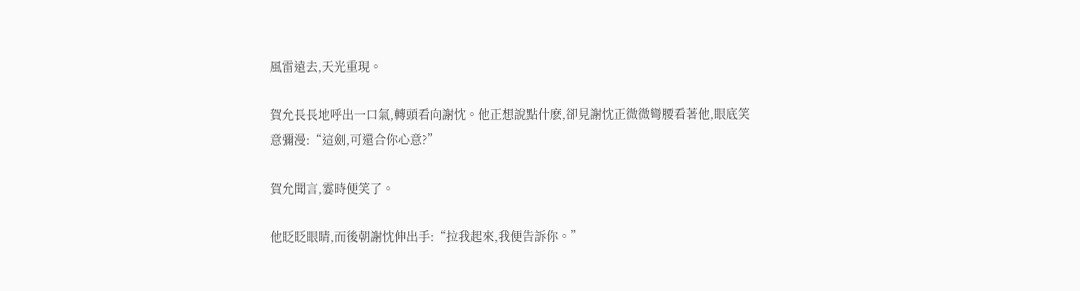風雷遠去,天光重現。

賀允長長地呼出一口氣,轉頭看向謝忱。他正想說點什麽,卻見謝忱正微微彎腰看著他,眼底笑意彌漫:“這劍,可還合你心意?”

賀允聞言,霎時便笑了。

他眨眨眼睛,而後朝謝忱伸出手:“拉我起來,我便告訴你。”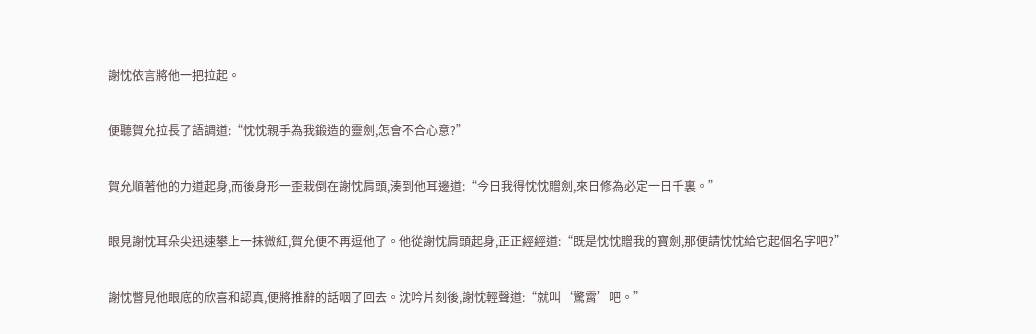謝忱依言將他一把拉起。

便聽賀允拉長了語調道:“忱忱親手為我鍛造的靈劍,怎會不合心意?”

賀允順著他的力道起身,而後身形一歪栽倒在謝忱肩頭,湊到他耳邊道:“今日我得忱忱贈劍,來日修為必定一日千裏。”

眼見謝忱耳朵尖迅速攀上一抹微紅,賀允便不再逗他了。他從謝忱肩頭起身,正正經經道:“既是忱忱贈我的寶劍,那便請忱忱給它起個名字吧?”

謝忱瞥見他眼底的欣喜和認真,便將推辭的話咽了回去。沈吟片刻後,謝忱輕聲道:“就叫‘驚霄’吧。”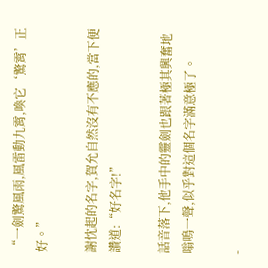“一劍驚風雨,風雷動九霄,喚它‘驚霄’正好。”

謝忱起的名字,賀允自然沒有不應的,當下便讚道:“好名字!”

話音落下,他手中的靈劍也跟著極其興奮地嗡鳴一聲,似乎對這個名字滿意極了。

-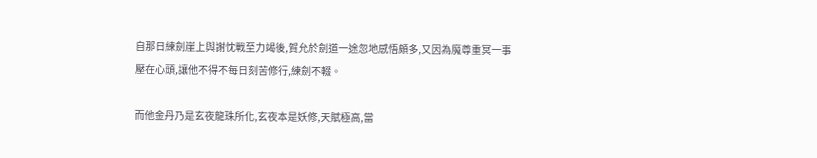自那日練劍崖上與謝忱戰至力竭後,賀允於劍道一途忽地感悟頗多,又因為魔尊重冥一事壓在心頭,讓他不得不每日刻苦修行,練劍不輟。

而他金丹乃是玄夜龍珠所化,玄夜本是妖修,天賦極高,當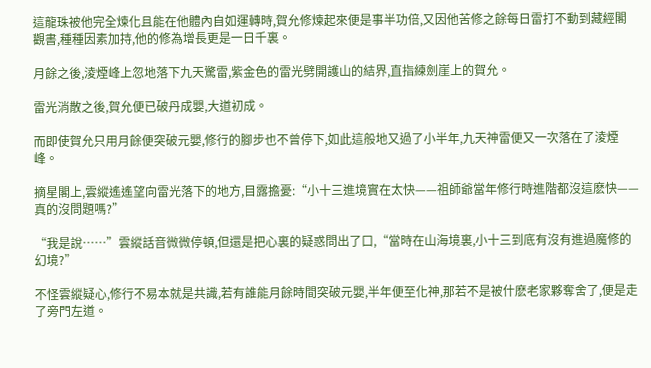這龍珠被他完全煉化且能在他體內自如運轉時,賀允修煉起來便是事半功倍,又因他苦修之餘每日雷打不動到藏經閣觀書,種種因素加持,他的修為增長更是一日千裏。

月餘之後,淩煙峰上忽地落下九天驚雷,紫金色的雷光劈開護山的結界,直指練劍崖上的賀允。

雷光消散之後,賀允便已破丹成嬰,大道初成。

而即使賀允只用月餘便突破元嬰,修行的腳步也不曾停下,如此這般地又過了小半年,九天神雷便又一次落在了淩煙峰。

摘星閣上,雲縱遙遙望向雷光落下的地方,目露擔憂:“小十三進境實在太快——祖師爺當年修行時進階都沒這麽快——真的沒問題嗎?”

“我是說……”雲縱話音微微停頓,但還是把心裏的疑惑問出了口,“當時在山海境裏,小十三到底有沒有進過魔修的幻境?”

不怪雲縱疑心,修行不易本就是共識,若有誰能月餘時間突破元嬰,半年便至化神,那若不是被什麽老家夥奪舍了,便是走了旁門左道。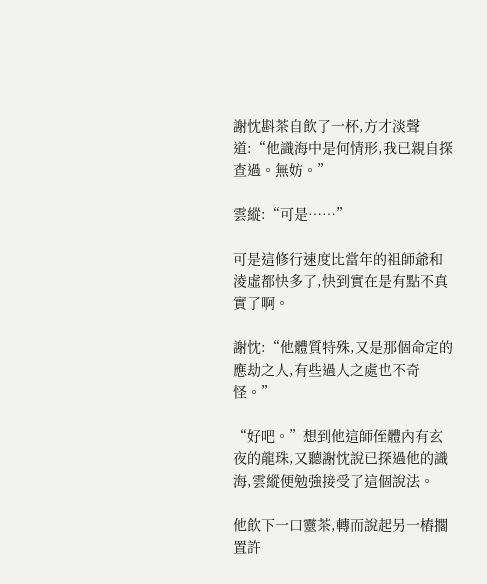謝忱斟茶自飲了一杯,方才淡聲道:“他識海中是何情形,我已親自探查過。無妨。”

雲縱:“可是……”

可是這修行速度比當年的祖師爺和淩虛都快多了,快到實在是有點不真實了啊。

謝忱:“他體質特殊,又是那個命定的應劫之人,有些過人之處也不奇怪。”

“好吧。”想到他這師侄體內有玄夜的龍珠,又聽謝忱說已探過他的識海,雲縱便勉強接受了這個說法。

他飲下一口靈茶,轉而說起另一樁擱置許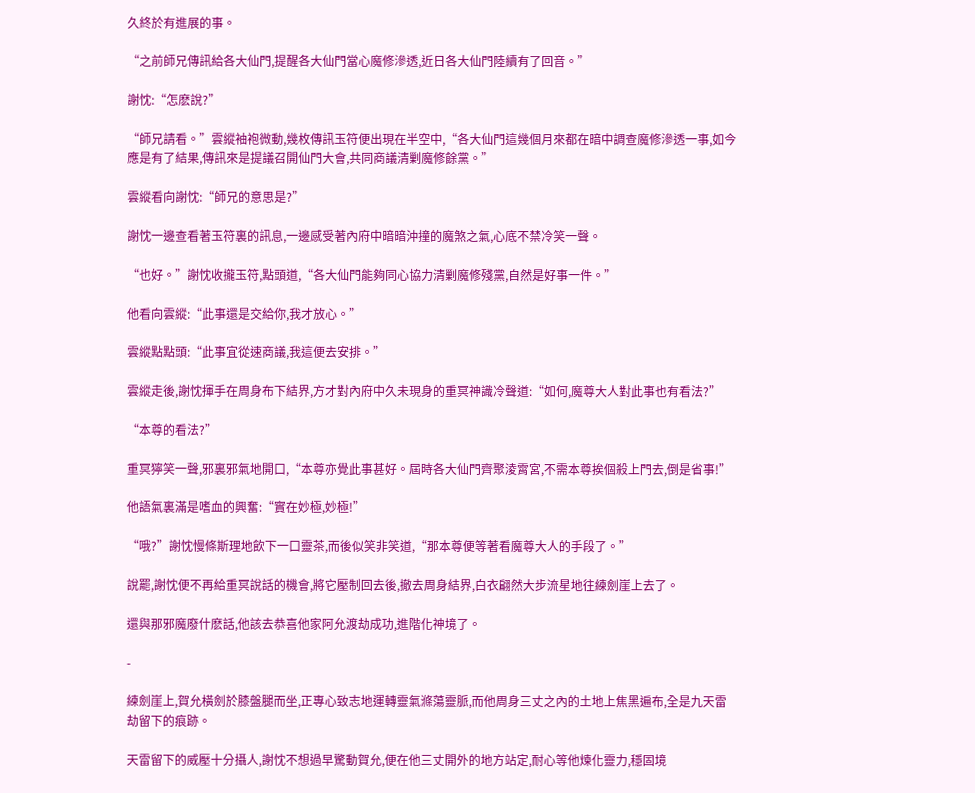久終於有進展的事。

“之前師兄傳訊給各大仙門,提醒各大仙門當心魔修滲透,近日各大仙門陸續有了回音。”

謝忱:“怎麽說?”

“師兄請看。”雲縱袖袍微動,幾枚傳訊玉符便出現在半空中,“各大仙門這幾個月來都在暗中調查魔修滲透一事,如今應是有了結果,傳訊來是提議召開仙門大會,共同商議清剿魔修餘黨。”

雲縱看向謝忱:“師兄的意思是?”

謝忱一邊查看著玉符裏的訊息,一邊感受著內府中暗暗沖撞的魔煞之氣,心底不禁冷笑一聲。

“也好。”謝忱收攏玉符,點頭道,“各大仙門能夠同心協力清剿魔修殘黨,自然是好事一件。”

他看向雲縱:“此事還是交給你,我才放心。”

雲縱點點頭:“此事宜從速商議,我這便去安排。”

雲縱走後,謝忱揮手在周身布下結界,方才對內府中久未現身的重冥神識冷聲道:“如何,魔尊大人對此事也有看法?”

“本尊的看法?”

重冥獰笑一聲,邪裏邪氣地開口,“本尊亦覺此事甚好。屆時各大仙門齊聚淩霄宮,不需本尊挨個殺上門去,倒是省事!”

他語氣裏滿是嗜血的興奮:“實在妙極,妙極!”

“哦?”謝忱慢條斯理地飲下一口靈茶,而後似笑非笑道,“那本尊便等著看魔尊大人的手段了。”

說罷,謝忱便不再給重冥說話的機會,將它壓制回去後,撤去周身結界,白衣翩然大步流星地往練劍崖上去了。

還與那邪魔廢什麽話,他該去恭喜他家阿允渡劫成功,進階化神境了。

-

練劍崖上,賀允橫劍於膝盤腿而坐,正專心致志地運轉靈氣滌蕩靈脈,而他周身三丈之內的土地上焦黑遍布,全是九天雷劫留下的痕跡。

天雷留下的威壓十分攝人,謝忱不想過早驚動賀允,便在他三丈開外的地方站定,耐心等他煉化靈力,穩固境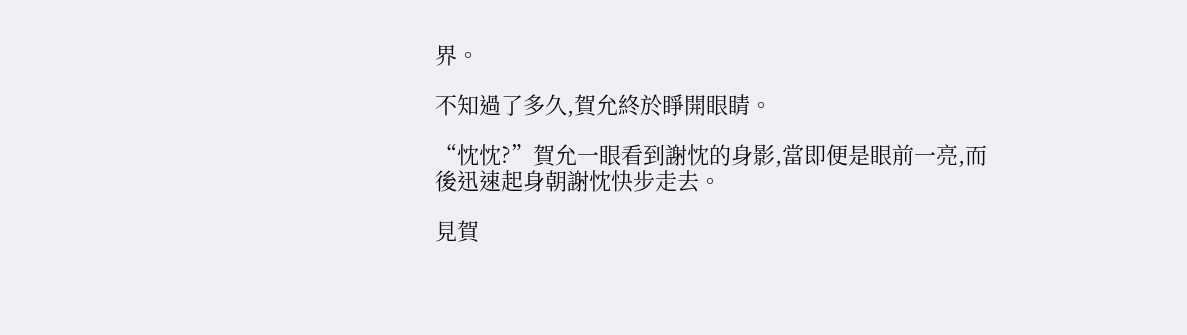界。

不知過了多久,賀允終於睜開眼睛。

“忱忱?”賀允一眼看到謝忱的身影,當即便是眼前一亮,而後迅速起身朝謝忱快步走去。

見賀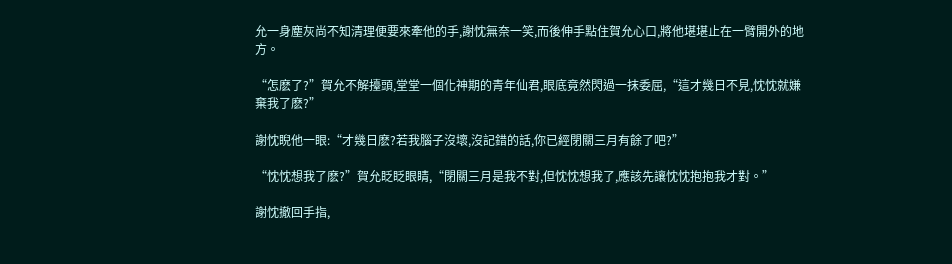允一身塵灰尚不知清理便要來牽他的手,謝忱無奈一笑,而後伸手點住賀允心口,將他堪堪止在一臂開外的地方。

“怎麽了?”賀允不解擡頭,堂堂一個化神期的青年仙君,眼底竟然閃過一抹委屈,“這才幾日不見,忱忱就嫌棄我了麽?”

謝忱睨他一眼:“才幾日麽?若我腦子沒壞,沒記錯的話,你已經閉關三月有餘了吧?”

“忱忱想我了麽?”賀允眨眨眼睛,“閉關三月是我不對,但忱忱想我了,應該先讓忱忱抱抱我才對。”

謝忱撤回手指,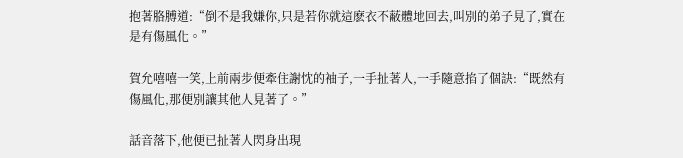抱著胳膊道:“倒不是我嫌你,只是若你就這麽衣不蔽體地回去,叫別的弟子見了,實在是有傷風化。”

賀允嘻嘻一笑,上前兩步便牽住謝忱的袖子,一手扯著人,一手隨意掐了個訣:“既然有傷風化,那便別讓其他人見著了。”

話音落下,他便已扯著人閃身出現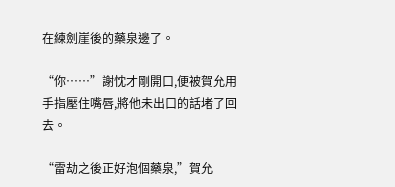在練劍崖後的藥泉邊了。

“你……”謝忱才剛開口,便被賀允用手指壓住嘴唇,將他未出口的話堵了回去。

“雷劫之後正好泡個藥泉,”賀允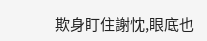欺身盯住謝忱,眼底也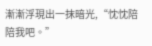漸漸浮現出一抹暗光,“忱忱陪陪我吧。”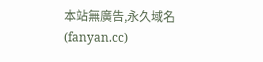本站無廣告,永久域名(fanyan.cc)